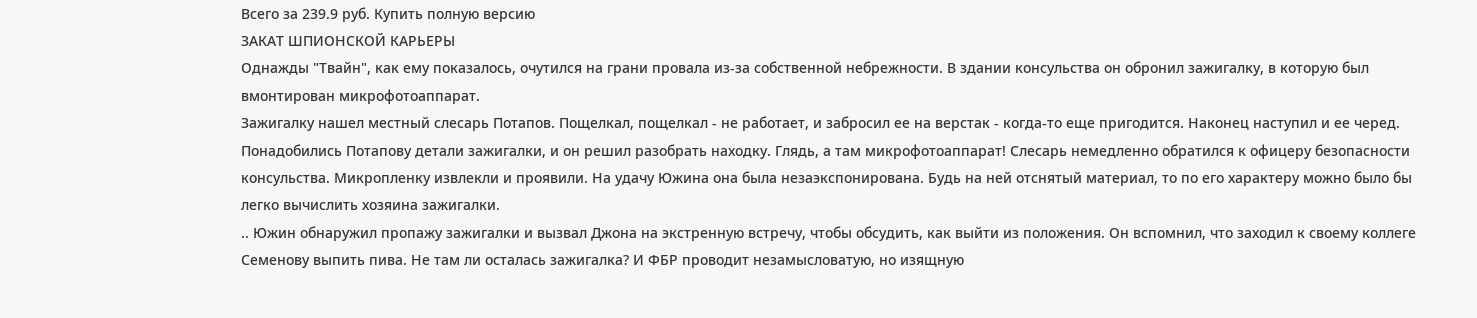Всего за 239.9 руб. Купить полную версию
ЗАКАТ ШПИОНСКОЙ КАРЬЕРЫ
Однажды "Твайн", как ему показалось, очутился на грани провала из-за собственной небрежности. В здании консульства он обронил зажигалку, в которую был вмонтирован микрофотоаппарат.
Зажигалку нашел местный слесарь Потапов. Пощелкал, пощелкал - не работает, и забросил ее на верстак - когда-то еще пригодится. Наконец наступил и ее черед. Понадобились Потапову детали зажигалки, и он решил разобрать находку. Глядь, а там микрофотоаппарат! Слесарь немедленно обратился к офицеру безопасности консульства. Микропленку извлекли и проявили. На удачу Южина она была незаэкспонирована. Будь на ней отснятый материал, то по его характеру можно было бы легко вычислить хозяина зажигалки.
.. Южин обнаружил пропажу зажигалки и вызвал Джона на экстренную встречу, чтобы обсудить, как выйти из положения. Он вспомнил, что заходил к своему коллеге Семенову выпить пива. Не там ли осталась зажигалка? И ФБР проводит незамысловатую, но изящную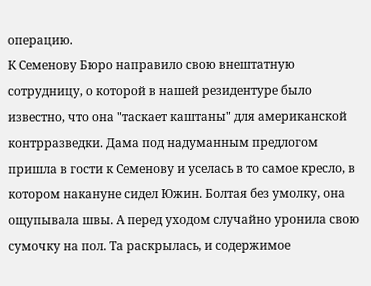операцию.
К Семенову Бюро направило свою внештатную сотрудницу, о которой в нашей резидентуре было известно, что она "таскает каштаны" для американской контрразведки. Дама под надуманным предлогом пришла в гости к Семенову и уселась в то самое кресло, в котором накануне сидел Южин. Болтая без умолку, она ощупывала швы. А перед уходом случайно уронила свою сумочку на пол. Та раскрылась, и содержимое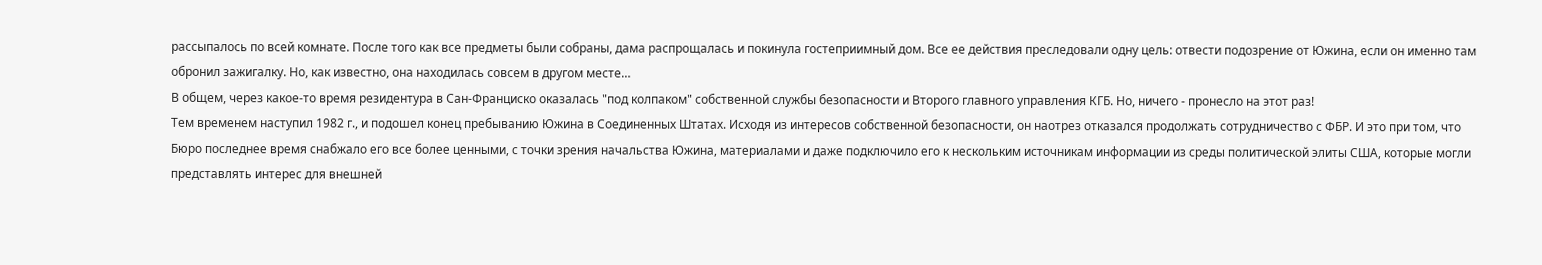рассыпалось по всей комнате. После того как все предметы были собраны, дама распрощалась и покинула гостеприимный дом. Все ее действия преследовали одну цель: отвести подозрение от Южина, если он именно там обронил зажигалку. Но, как известно, она находилась совсем в другом месте…
В общем, через какое-то время резидентура в Сан-Франциско оказалась "под колпаком" собственной службы безопасности и Второго главного управления КГБ. Но, ничего - пронесло на этот раз!
Тем временем наступил 1982 г., и подошел конец пребыванию Южина в Соединенных Штатах. Исходя из интересов собственной безопасности, он наотрез отказался продолжать сотрудничество с ФБР. И это при том, что Бюро последнее время снабжало его все более ценными, с точки зрения начальства Южина, материалами и даже подключило его к нескольким источникам информации из среды политической элиты США, которые могли представлять интерес для внешней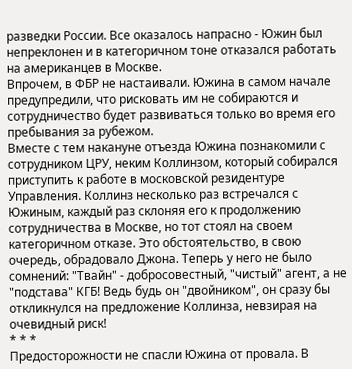разведки России. Все оказалось напрасно - Южин был непреклонен и в категоричном тоне отказался работать на американцев в Москве.
Впрочем, в ФБР не настаивали. Южина в самом начале предупредили, что рисковать им не собираются и сотрудничество будет развиваться только во время его пребывания за рубежом.
Вместе с тем накануне отъезда Южина познакомили с сотрудником ЦРУ, неким Коллинзом, который собирался приступить к работе в московской резидентуре Управления. Коллинз несколько раз встречался с Южиным, каждый раз склоняя его к продолжению сотрудничества в Москве, но тот стоял на своем категоричном отказе. Это обстоятельство, в свою очередь, обрадовало Джона. Теперь у него не было сомнений: "Твайн" - добросовестный, "чистый" агент, а не "подстава" КГБ! Ведь будь он "двойником", он сразу бы откликнулся на предложение Коллинза, невзирая на очевидный риск!
* * *
Предосторожности не спасли Южина от провала. В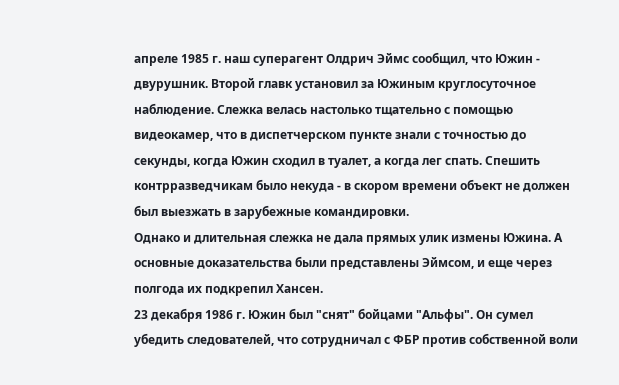апреле 1985 г. наш суперагент Олдрич Эймс сообщил, что Южин - двурушник. Второй главк установил за Южиным круглосуточное наблюдение. Слежка велась настолько тщательно с помощью видеокамер, что в диспетчерском пункте знали с точностью до секунды, когда Южин сходил в туалет, а когда лег спать. Спешить контрразведчикам было некуда - в скором времени объект не должен был выезжать в зарубежные командировки.
Однако и длительная слежка не дала прямых улик измены Южина. А основные доказательства были представлены Эймсом, и еще через полгода их подкрепил Хансен.
23 декабря 1986 г. Южин был "снят" бойцами "Альфы". Он сумел убедить следователей, что сотрудничал с ФБР против собственной воли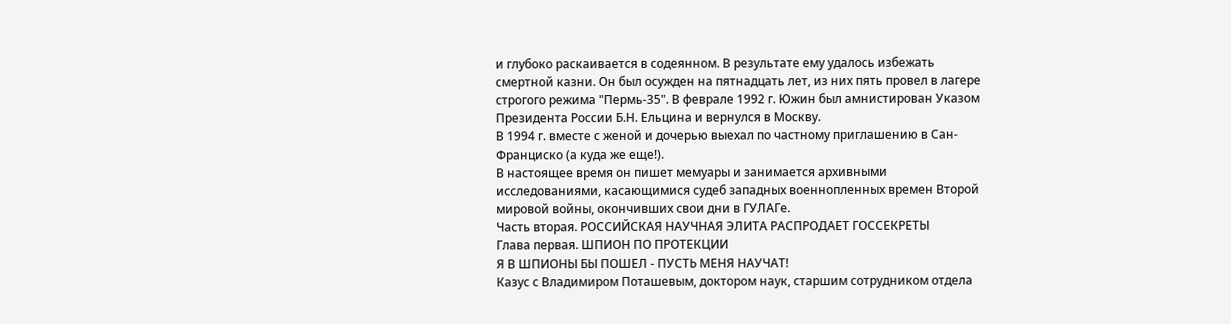и глубоко раскаивается в содеянном. В результате ему удалось избежать смертной казни. Он был осужден на пятнадцать лет, из них пять провел в лагере строгого режима "Пермь-35". В феврале 1992 г. Южин был амнистирован Указом Президента России Б.Н. Ельцина и вернулся в Москву.
В 1994 г. вместе с женой и дочерью выехал по частному приглашению в Сан-Франциско (а куда же еще!).
В настоящее время он пишет мемуары и занимается архивными исследованиями, касающимися судеб западных военнопленных времен Второй мировой войны, окончивших свои дни в ГУЛАГе.
Часть вторая. РОССИЙСКАЯ НАУЧНАЯ ЭЛИТА РАСПРОДАЕТ ГОССЕКРЕТЫ
Глава первая. ШПИОН ПО ПРОТЕКЦИИ
Я В ШПИОНЫ БЫ ПОШЕЛ - ПУСТЬ МЕНЯ НАУЧАТ!
Казус с Владимиром Поташевым, доктором наук, старшим сотрудником отдела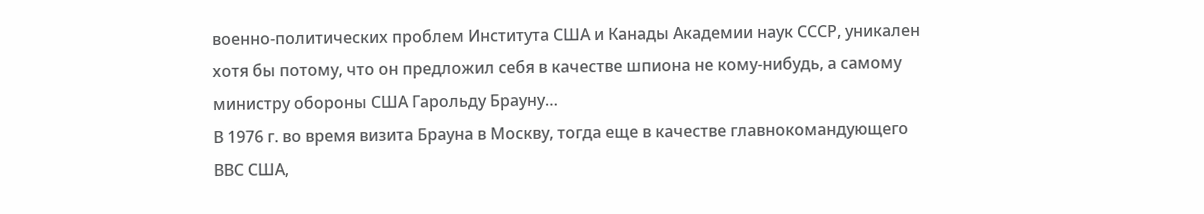военно-политических проблем Института США и Канады Академии наук СССР, уникален хотя бы потому, что он предложил себя в качестве шпиона не кому-нибудь, а самому министру обороны США Гарольду Брауну…
В 1976 г. во время визита Брауна в Москву, тогда еще в качестве главнокомандующего ВВС США,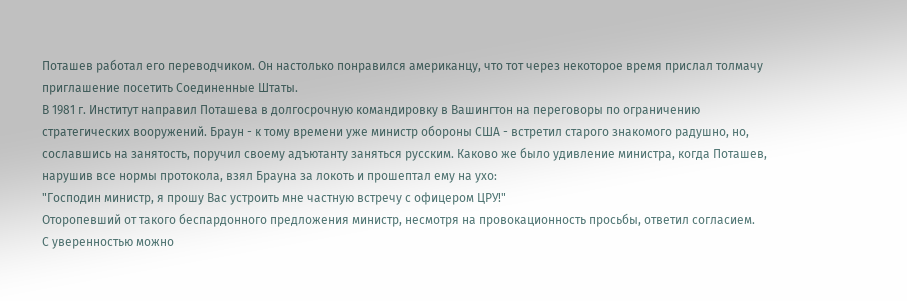Поташев работал его переводчиком. Он настолько понравился американцу, что тот через некоторое время прислал толмачу приглашение посетить Соединенные Штаты.
В 1981 г. Институт направил Поташева в долгосрочную командировку в Вашингтон на переговоры по ограничению стратегических вооружений. Браун - к тому времени уже министр обороны США - встретил старого знакомого радушно, но, сославшись на занятость, поручил своему адъютанту заняться русским. Каково же было удивление министра, когда Поташев, нарушив все нормы протокола, взял Брауна за локоть и прошептал ему на ухо:
"Господин министр, я прошу Вас устроить мне частную встречу с офицером ЦРУ!"
Оторопевший от такого беспардонного предложения министр, несмотря на провокационность просьбы, ответил согласием.
С уверенностью можно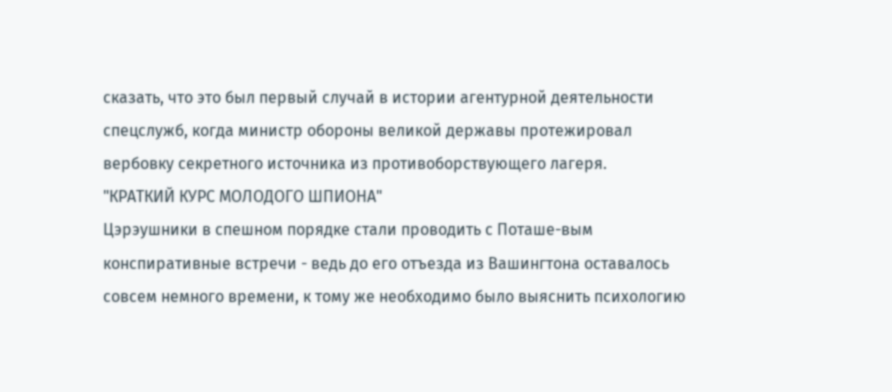сказать, что это был первый случай в истории агентурной деятельности спецслужб, когда министр обороны великой державы протежировал вербовку секретного источника из противоборствующего лагеря.
"КРАТКИЙ КУРС МОЛОДОГО ШПИОНА"
Цэрэушники в спешном порядке стали проводить с Поташе-вым конспиративные встречи - ведь до его отъезда из Вашингтона оставалось совсем немного времени, к тому же необходимо было выяснить психологию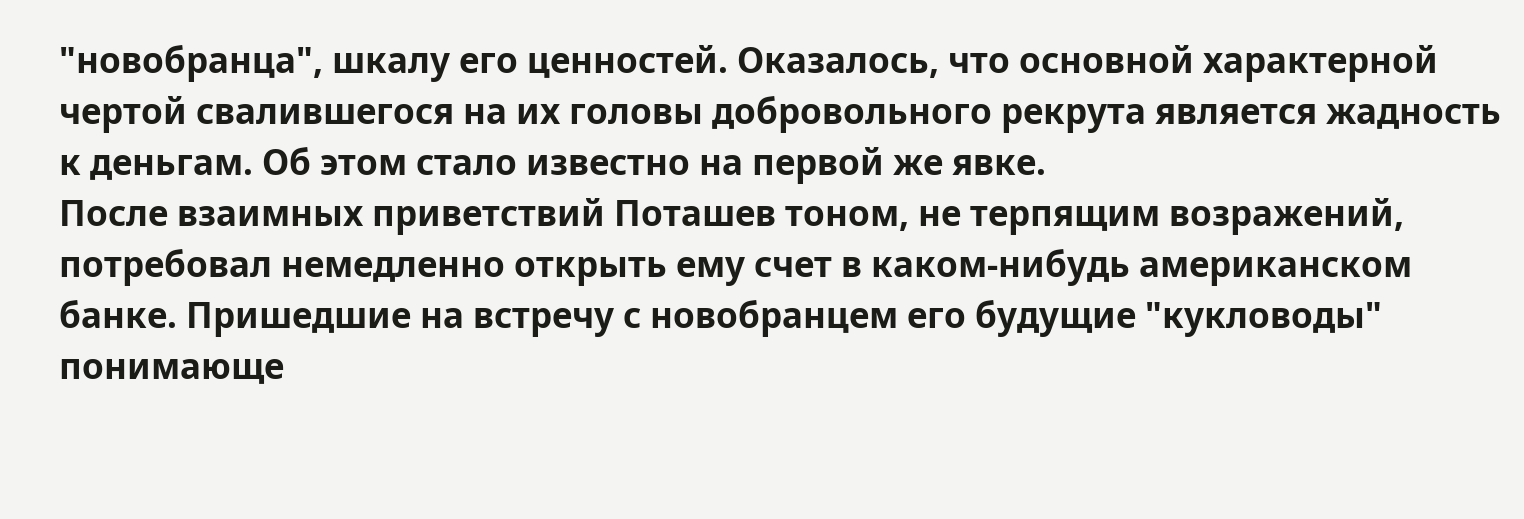"новобранца", шкалу его ценностей. Оказалось, что основной характерной чертой свалившегося на их головы добровольного рекрута является жадность к деньгам. Об этом стало известно на первой же явке.
После взаимных приветствий Поташев тоном, не терпящим возражений, потребовал немедленно открыть ему счет в каком-нибудь американском банке. Пришедшие на встречу с новобранцем его будущие "кукловоды" понимающе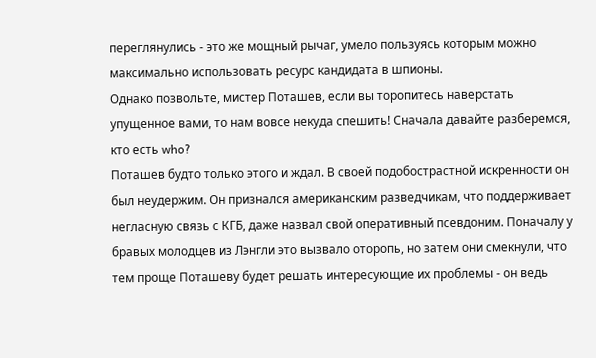переглянулись - это же мощный рычаг, умело пользуясь которым можно максимально использовать ресурс кандидата в шпионы.
Однако позвольте, мистер Поташев, если вы торопитесь наверстать упущенное вами, то нам вовсе некуда спешить! Сначала давайте разберемся, кто есть who?
Поташев будто только этого и ждал. В своей подобострастной искренности он был неудержим. Он признался американским разведчикам, что поддерживает негласную связь с КГБ, даже назвал свой оперативный псевдоним. Поначалу у бравых молодцев из Лэнгли это вызвало оторопь, но затем они смекнули, что тем проще Поташеву будет решать интересующие их проблемы - он ведь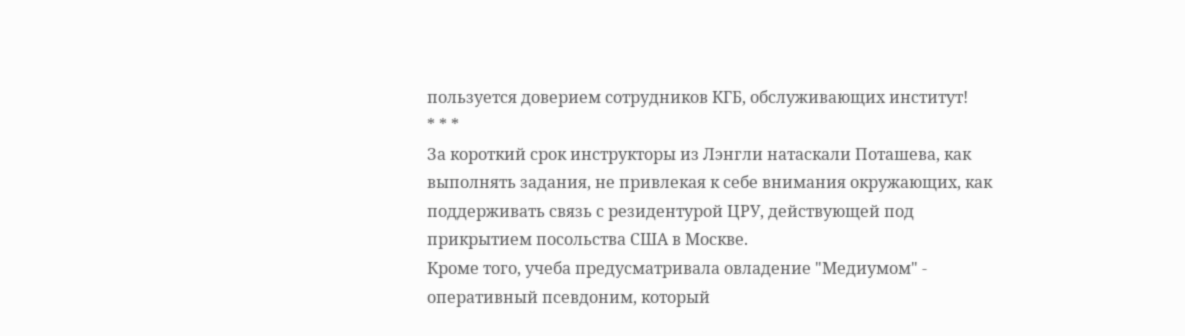пользуется доверием сотрудников КГБ, обслуживающих институт!
* * *
За короткий срок инструкторы из Лэнгли натаскали Поташева, как выполнять задания, не привлекая к себе внимания окружающих, как поддерживать связь с резидентурой ЦРУ, действующей под прикрытием посольства США в Москве.
Кроме того, учеба предусматривала овладение "Медиумом" - оперативный псевдоним, который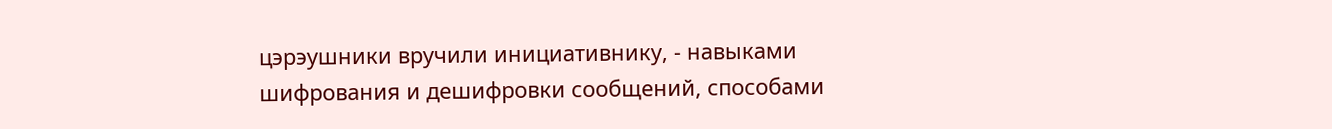цэрэушники вручили инициативнику, - навыками шифрования и дешифровки сообщений, способами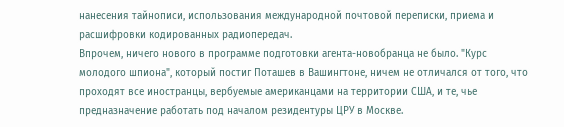нанесения тайнописи, использования международной почтовой переписки, приема и расшифровки кодированных радиопередач.
Впрочем, ничего нового в программе подготовки агента-новобранца не было. "Курс молодого шпиона", который постиг Поташев в Вашингтоне, ничем не отличался от того, что проходят все иностранцы, вербуемые американцами на территории США, и те, чье предназначение работать под началом резидентуры ЦРУ в Москве.